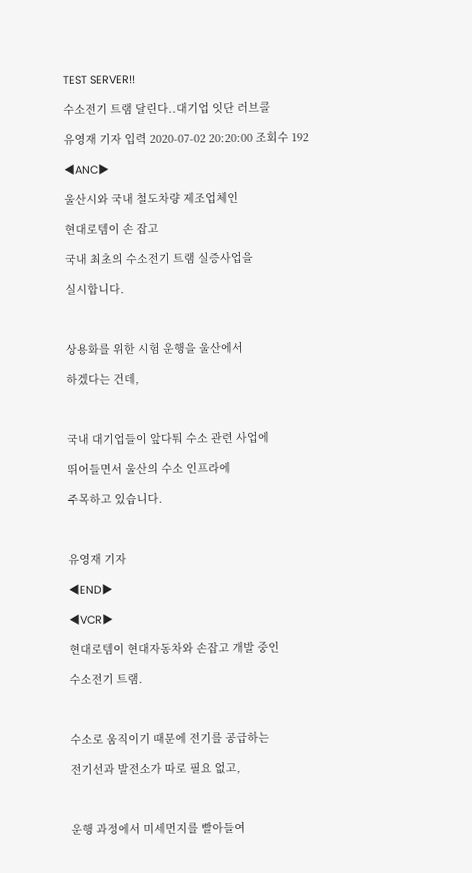TEST SERVER!!

수소전기 트램 달린다..대기업 잇단 러브콜

유영재 기자 입력 2020-07-02 20:20:00 조회수 192

◀ANC▶

울산시와 국내 철도차량 제조업체인

현대로템이 손 잡고

국내 최초의 수소전기 트램 실증사업을

실시합니다.



상용화를 위한 시험 운행을 울산에서

하겠다는 건데,



국내 대기업들이 앞다퉈 수소 관련 사업에

뛰어들면서 울산의 수소 인프라에

주목하고 있습니다.



유영재 기자

◀END▶

◀VCR▶

현대로템이 현대자동차와 손잡고 개발 중인

수소전기 트램.



수소로 움직이기 때문에 전기를 공급하는

전기선과 발전소가 따로 필요 없고,



운행 과정에서 미세먼지를 빨아들여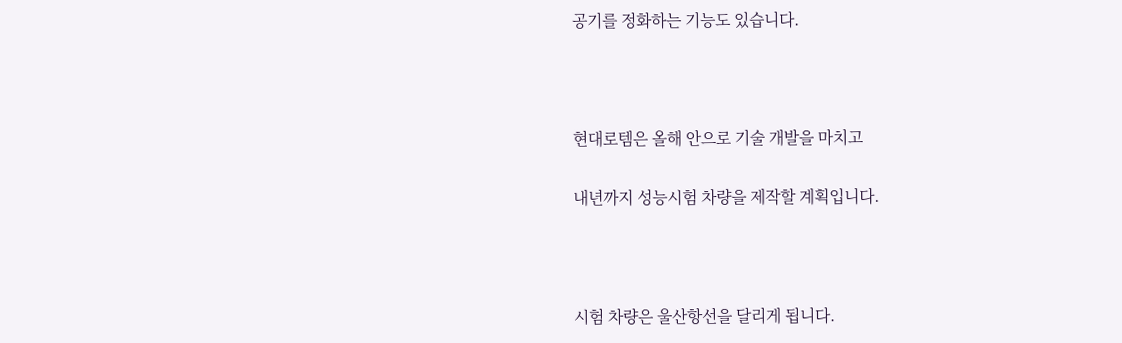공기를 정화하는 기능도 있습니다.



현대로템은 올해 안으로 기술 개발을 마치고

내년까지 성능시험 차량을 제작할 계획입니다.



시험 차량은 울산항선을 달리게 됩니다.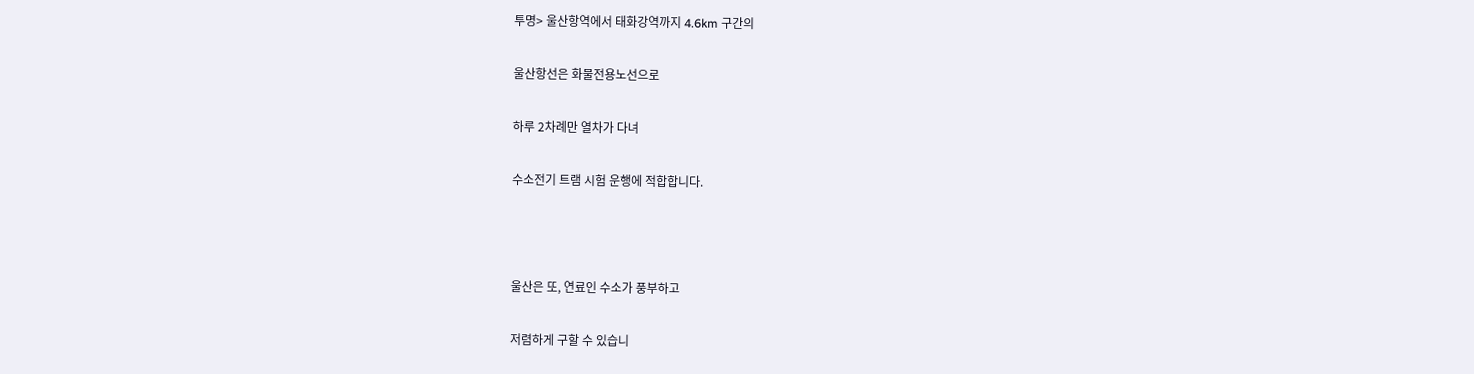투명> 울산항역에서 태화강역까지 4.6km 구간의

울산항선은 화물전용노선으로

하루 2차례만 열차가 다녀

수소전기 트램 시험 운행에 적합합니다.



울산은 또, 연료인 수소가 풍부하고

저렴하게 구할 수 있습니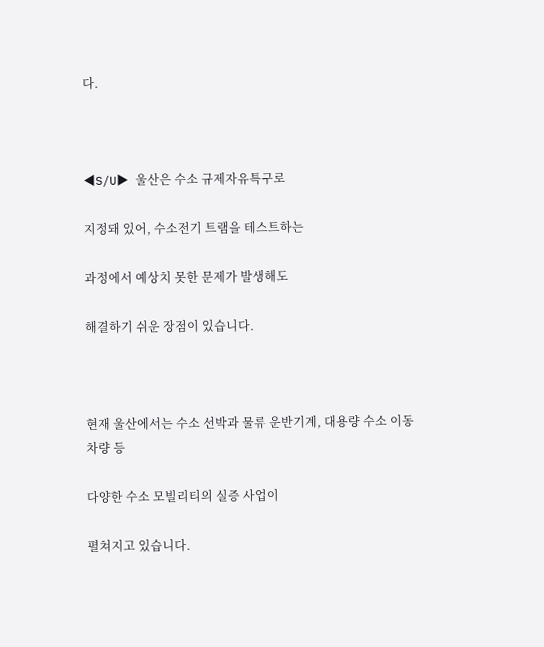다.



◀S/U▶ 울산은 수소 규제자유특구로

지정돼 있어, 수소전기 트램을 테스트하는

과정에서 예상치 못한 문제가 발생해도

해결하기 쉬운 장점이 있습니다.



현재 울산에서는 수소 선박과 물류 운반기계, 대용량 수소 이동 차량 등

다양한 수소 모빌리티의 실증 사업이

펼쳐지고 있습니다.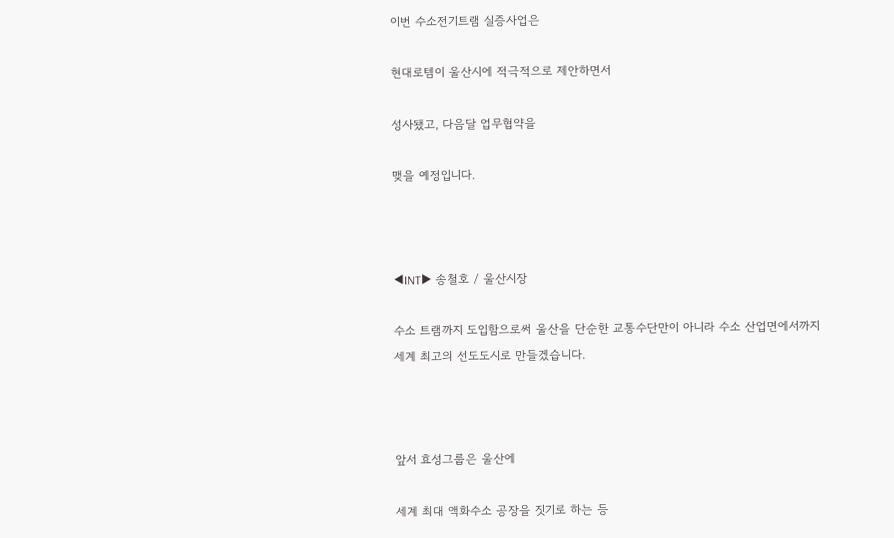이번 수소전기트램 실증사업은

현대로템이 울산시에 적극적으로 제안하면서

성사됐고, 다음달 업무협약을

맺을 예정입니다.



◀INT▶ 송철호 / 울산시장

수소 트램까지 도입함으로써 울산을 단순한 교통수단만이 아니라 수소 산업면에서까지 세계 최고의 선도도시로 만들겠습니다.



앞서 효성그룹은 울산에

세계 최대 액화수소 공장을 짓기로 하는 등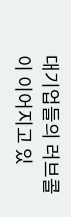대기업들의 러브콜이 이어지고 있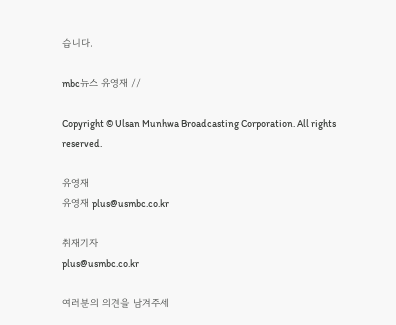습니다.

mbc뉴스 유영재 //

Copyright © Ulsan Munhwa Broadcasting Corporation. All rights reserved.

유영재
유영재 plus@usmbc.co.kr

취재기자
plus@usmbc.co.kr

여러분의 의견을 남겨주세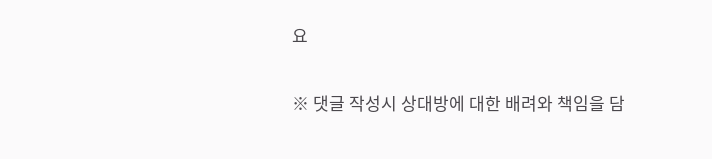요

※ 댓글 작성시 상대방에 대한 배려와 책임을 담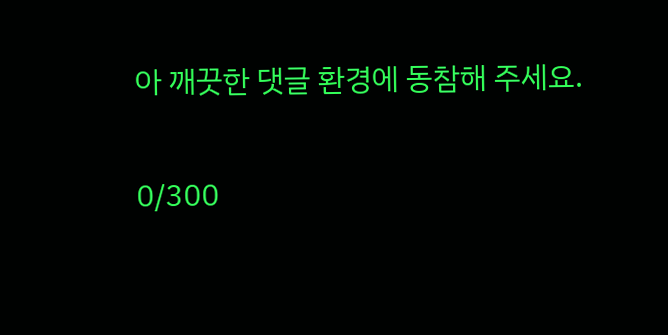아 깨끗한 댓글 환경에 동참해 주세요.

0/300